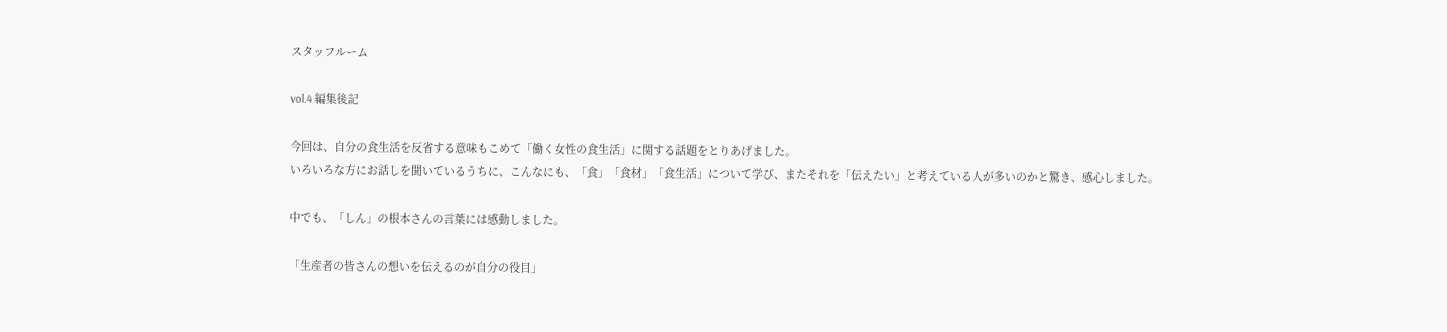スタッフルーム

vol.4 編集後記

今回は、自分の食生活を反省する意味もこめて「働く女性の食生活」に関する話題をとりあげました。
いろいろな方にお話しを聞いているうちに、こんなにも、「食」「食材」「食生活」について学び、またそれを「伝えたい」と考えている人が多いのかと驚き、感心しました。

中でも、「しん」の根本さんの言葉には感動しました。

「生産者の皆さんの想いを伝えるのが自分の役目」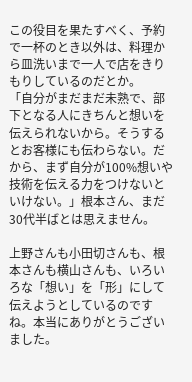この役目を果たすべく、予約で一杯のとき以外は、料理から皿洗いまで一人で店をきりもりしているのだとか。
「自分がまだまだ未熟で、部下となる人にきちんと想いを伝えられないから。そうするとお客様にも伝わらない。だから、まず自分が100%想いや技術を伝える力をつけないといけない。」根本さん、まだ30代半ばとは思えません。

上野さんも小田切さんも、根本さんも横山さんも、いろいろな「想い」を「形」にして伝えようとしているのですね。本当にありがとうございました。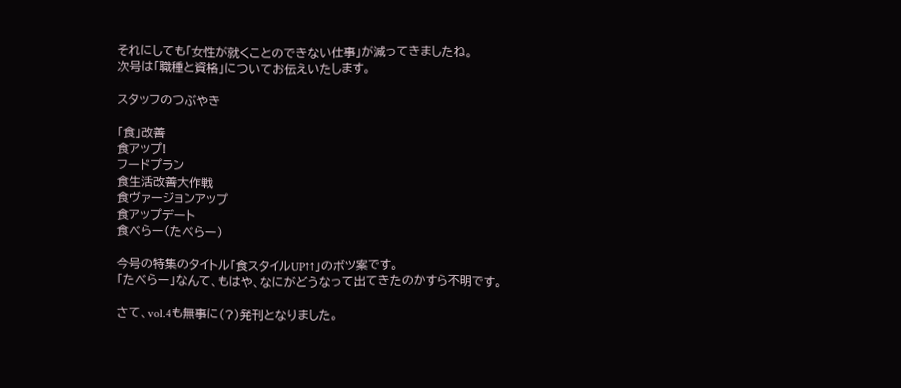それにしても「女性が就くことのできない仕事」が減ってきましたね。
次号は「職種と資格」についてお伝えいたします。

スタッフのつぶやき

「食」改善
食アップ!
フードプラン
食生活改善大作戦
食ヴァージョンアップ
食アップデート
食べらー(たべらー)

今号の特集のタイトル「食スタイルUP↑↑」のボツ案です。
「たべらー」なんて、もはや、なにがどうなって出てきたのかすら不明です。

さて、vol.4も無事に(?)発刊となりました。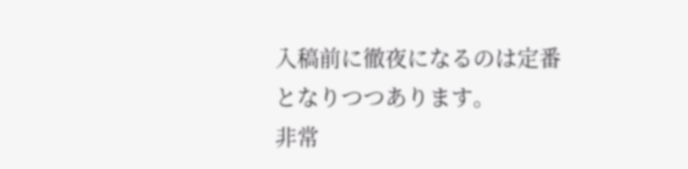入稿前に徹夜になるのは定番となりつつあります。
非常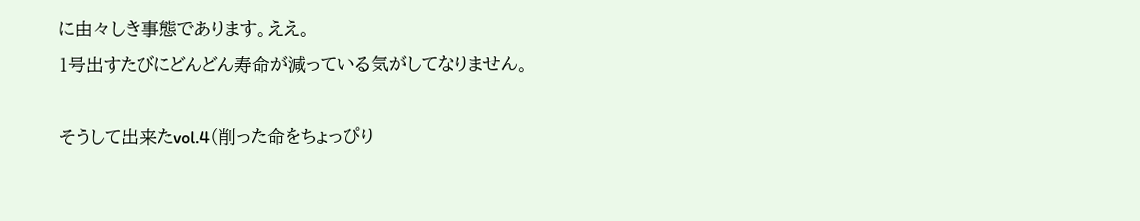に由々しき事態であります。ええ。
1号出すたびにどんどん寿命が減っている気がしてなりません。

そうして出来たvol.4(削った命をちょっぴり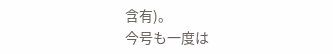含有)。
今号も一度は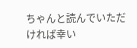ちゃんと読んでいただければ幸い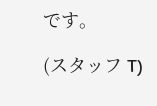です。

(スタッフ T)